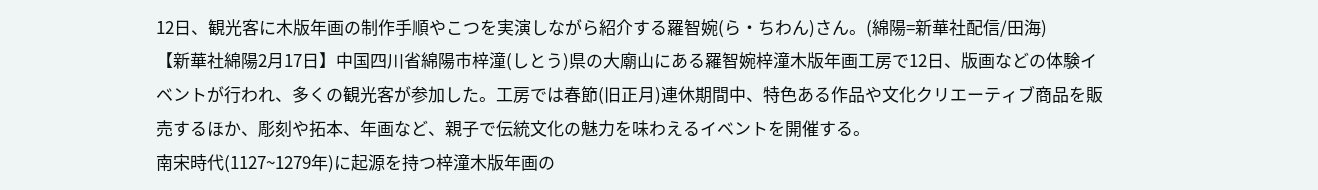12日、観光客に木版年画の制作手順やこつを実演しながら紹介する羅智婉(ら・ちわん)さん。(綿陽=新華社配信/田海)
【新華社綿陽2月17日】中国四川省綿陽市梓潼(しとう)県の大廟山にある羅智婉梓潼木版年画工房で12日、版画などの体験イベントが行われ、多くの観光客が参加した。工房では春節(旧正月)連休期間中、特色ある作品や文化クリエーティブ商品を販売するほか、彫刻や拓本、年画など、親子で伝統文化の魅力を味わえるイベントを開催する。
南宋時代(1127~1279年)に起源を持つ梓潼木版年画の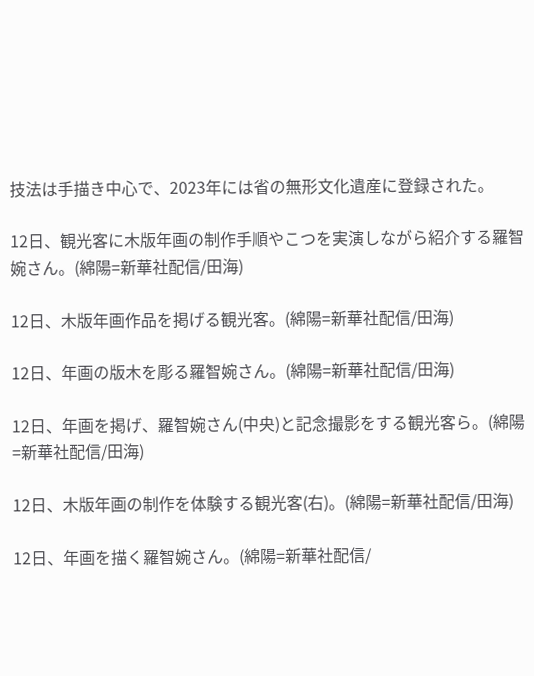技法は手描き中心で、2023年には省の無形文化遺産に登録された。

12日、観光客に木版年画の制作手順やこつを実演しながら紹介する羅智婉さん。(綿陽=新華社配信/田海)

12日、木版年画作品を掲げる観光客。(綿陽=新華社配信/田海)

12日、年画の版木を彫る羅智婉さん。(綿陽=新華社配信/田海)

12日、年画を掲げ、羅智婉さん(中央)と記念撮影をする観光客ら。(綿陽=新華社配信/田海)

12日、木版年画の制作を体験する観光客(右)。(綿陽=新華社配信/田海)

12日、年画を描く羅智婉さん。(綿陽=新華社配信/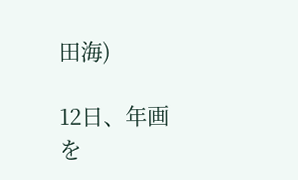田海)

12日、年画を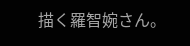描く羅智婉さん。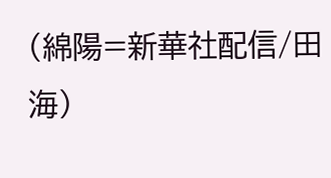(綿陽=新華社配信/田海)